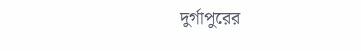দুর্গাপুরের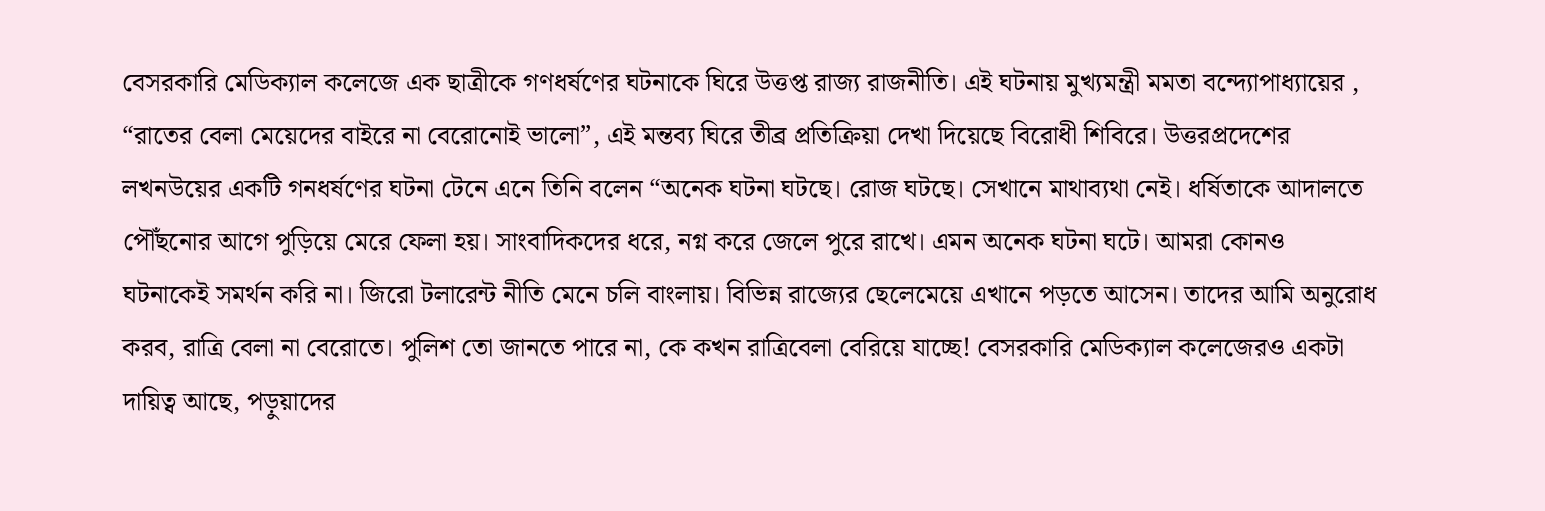বেসরকারি মেডিক্যাল কলেজে এক ছাত্রীকে গণধর্ষণের ঘটনাকে ঘিরে উত্তপ্ত রাজ্য রাজনীতি। এই ঘটনায় মুখ্যমন্ত্রী মমতা বন্দ্যোপাধ্যায়ের , “রাতের বেলা মেয়েদের বাইরে না বেরোনোই ভালো”, এই মন্তব্য ঘিরে তীব্র প্রতিক্রিয়া দেখা দিয়েছে বিরোধী শিবিরে। উত্তরপ্রদেশের লখনউয়ের একটি গনধর্ষণের ঘটনা টেনে এনে তিনি বলেন “অনেক ঘটনা ঘটছে। রোজ ঘটছে। সেখানে মাথাব্যথা নেই। ধর্ষিতাকে আদালতে পৌঁছনোর আগে পুড়িয়ে মেরে ফেলা হয়। সাংবাদিকদের ধরে, নগ্ন করে জেলে পুরে রাখে। এমন অনেক ঘটনা ঘটে। আমরা কোনও ঘটনাকেই সমর্থন করি না। জিরো টলারেন্ট নীতি মেনে চলি বাংলায়। বিভিন্ন রাজ্যের ছেলেমেয়ে এখানে পড়তে আসেন। তাদের আমি অনুরোধ করব, রাত্রি বেলা না বেরোতে। পুলিশ তো জানতে পারে না, কে কখন রাত্রিবেলা বেরিয়ে যাচ্ছে! বেসরকারি মেডিক্যাল কলেজেরও একটা দায়িত্ব আছে, পড়ুয়াদের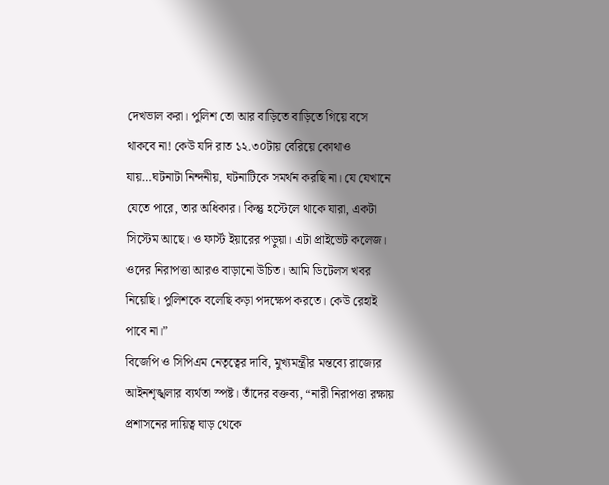দেখভাল করা। পুলিশ তো আর বাড়িতে বাড়িতে গিয়ে বসে থাকবে না! কেউ যদি রাত ১২.৩০টায় বেরিয়ে কোথাও যায়…ঘটনাটা নিন্দনীয়, ঘটনাটিকে সমর্থন করছি না। যে যেখানে যেতে পারে, তার অধিকার। কিন্তু হস্টেলে থাকে যারা, একটা সিস্টেম আছে। ও ফার্স্ট ইয়ারের পড়ুয়া। এটা প্রাইভেট কলেজ। ওদের নিরাপত্তা আরও বাড়ানো উচিত। আমি ডিটেলস খবর নিয়েছি। পুলিশকে বলেছি কড়া পদক্ষেপ করতে। কেউ রেহাই পাবে না।”
বিজেপি ও সিপিএম নেতৃত্বের দাবি, মুখ্যমন্ত্রীর মন্তব্যে রাজ্যের আইনশৃঙ্খলার ব্যর্থতা স্পষ্ট। তাঁদের বক্তব্য, “নারী নিরাপত্তা রক্ষায় প্রশাসনের দায়িত্ব ঘাড় থেকে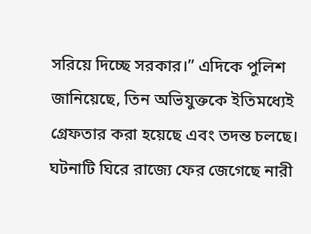সরিয়ে দিচ্ছে সরকার।” এদিকে পুলিশ জানিয়েছে, তিন অভিযুক্তকে ইতিমধ্যেই গ্রেফতার করা হয়েছে এবং তদন্ত চলছে। ঘটনাটি ঘিরে রাজ্যে ফের জেগেছে নারী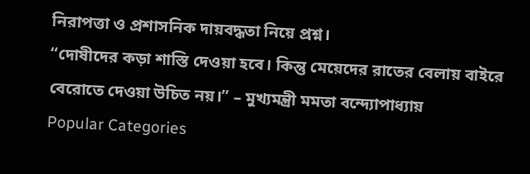নিরাপত্তা ও প্রশাসনিক দায়বদ্ধতা নিয়ে প্রশ্ন।
“দোষীদের কড়া শাস্তি দেওয়া হবে। কিন্তু মেয়েদের রাতের বেলায় বাইরে বেরোতে দেওয়া উচিত নয়।” – মুখ্যমন্ত্রী মমতা বন্দ্যোপাধ্যায়
Popular Categories